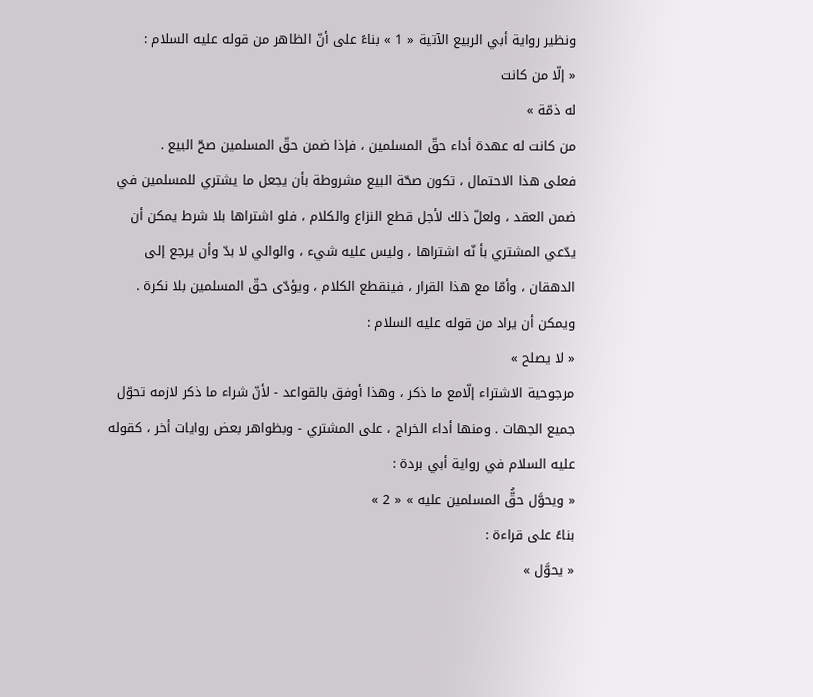ونظير رواية أبي الربيع الآتية « 1 » بناءً على أنّ الظاهر من قوله عليه السلام :
« إلّا من كانت
له ذمّة »
من كانت له عهدة أداء حقّ المسلمين ، فإذا ضمن حقّ المسلمين صحّ البيع .
فعلى هذا الاحتمال ، تكون صحّة البيع مشروطة بأن يجعل ما يشتري للمسلمين في ضمن العقد ، ولعلّ ذلك لأجل قطع النزاع والكلام ، فلو اشتراها بلا شرط يمكن أن يدّعي المشتري بأ نّه اشتراها ، وليس عليه شيء ، والوالي لا بدّ وأن يرجع إلى الدهقان ، وأمّا مع هذا القرار ، فينقطع الكلام ، ويؤدّى حقّ المسلمين بلا نكرة .
ويمكن أن يراد من قوله عليه السلام :
« لا يصلح »
مرجوحية الاشتراء إلّامع ما ذكر ، وهذا أوفق بالقواعد - لأنّ شراء ما ذكر لازمه تحوّل جميع الجهات . ومنها أداء الخراج ، على المشتري - وبظواهر بعض روايات أخر ، كقوله عليه السلام في رواية أبي بردة :
« ويحوَّل حقُّ المسلمين عليه » « 2 »
بناءً على قراءة :
« يحوَّل »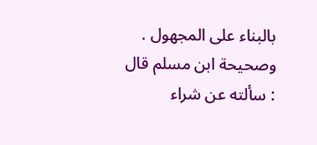بالبناء على المجهول .
وصحيحة ابن مسلم قال : سألته عن شراء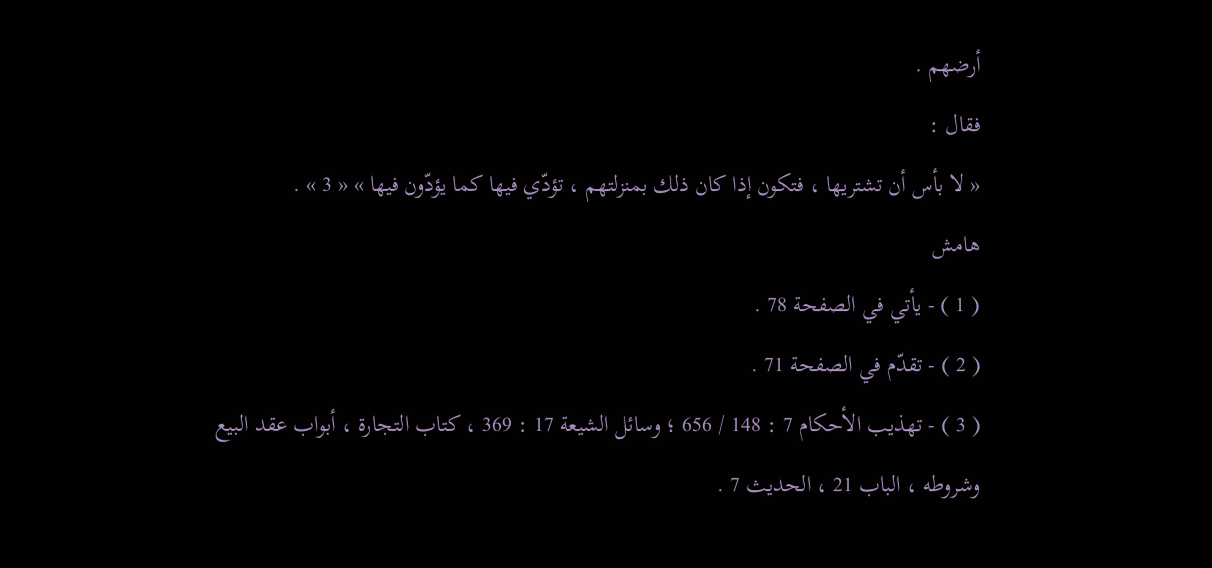أرضهم .
فقال :
« لا بأس أن تشتريها ، فتكون إذا كان ذلك بمنزلتهم ، تؤدّي فيها كما يؤدّون فيها » « 3 » .
هامش
( 1 ) - يأتي في الصفحة 78 .
( 2 ) - تقدّم في الصفحة 71 .
( 3 ) - تهذيب الأحكام 7 : 148 / 656 ؛ وسائل الشيعة 17 : 369 ، كتاب التجارة ، أبواب عقد البيع وشروطه ، الباب 21 ، الحديث 7 .